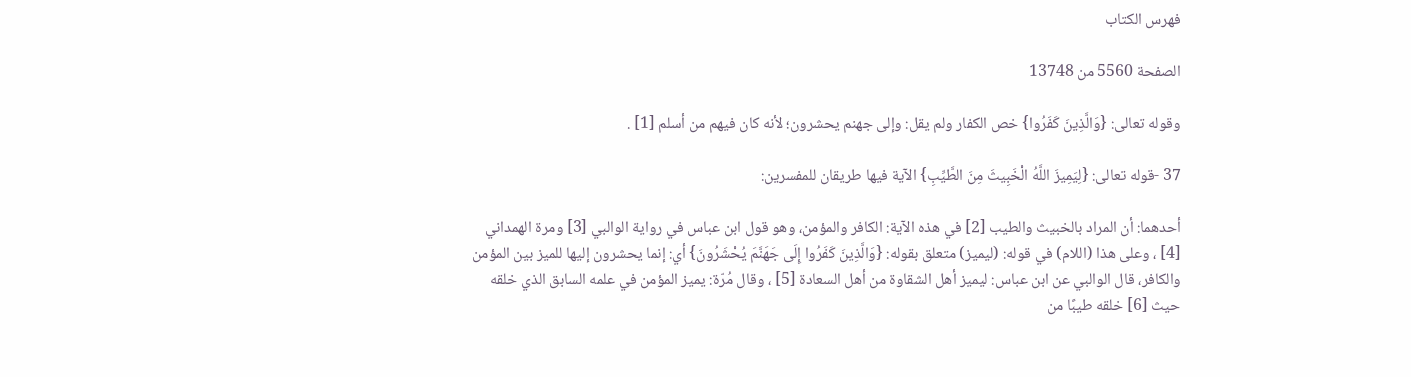فهرس الكتاب

الصفحة 5560 من 13748

وقوله تعالى: {وَالَّذِينَ كَفَرُوا} خص الكفار ولم يقل: وإلى جهنم يحشرون؛ لأنه كان فيهم من أسلم [1] .

37 -قوله تعالى: {لِيَمِيزَ اللَّهُ الْخَبِيثَ مِنَ الطَّيِّبِ} الآية فيها طريقان للمفسرين:

أحدهما: أن المراد بالخبيث والطيب [2] في هذه الآية: الكافر والمؤمن، وهو قول ابن عباس في رواية الوالبي [3] ومرة الهمداني [4] ، وعلى هذا (اللام) في قوله: (ليميز) متعلق بقوله: {وَالَّذِينَ كَفَرُوا إِلَى جَهَنَّمَ يُحْشَرُونَ} أي: إنما يحشرون إليها للميز بين المؤمن والكافر، قال الوالبي عن ابن عباس: ليميز أهل الشقاوة من أهل السعادة [5] ، وقال مُرّة: يميز المؤمن في علمه السابق الذي خلقه حيث [6] خلقه طيبًا من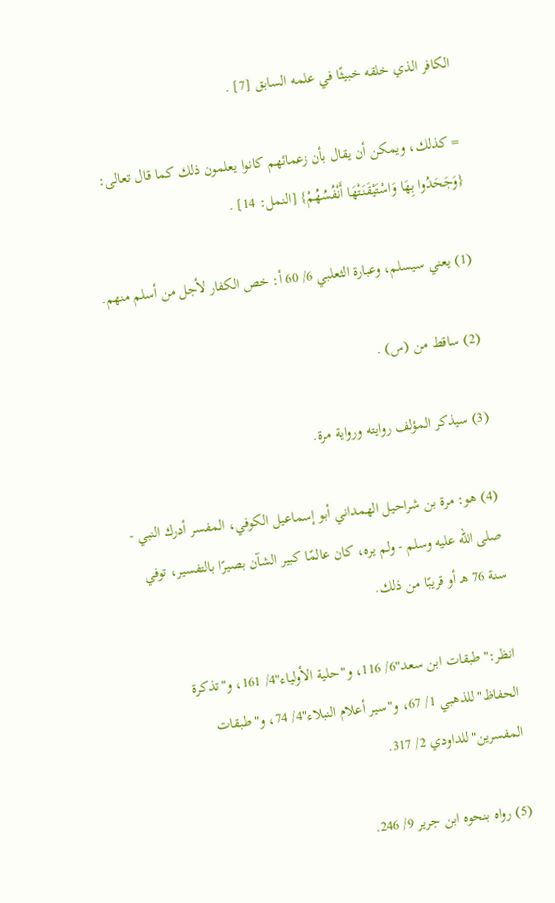الكافر الذي خلقه خبيثًا في علمه السابق [7] .

= كذلك، ويمكن أن يقال بأن زعمائهم كانوا يعلمون ذلك كما قال تعالى: {وَجَحَدُوا بِهَا وَاسْتَيْقَنَتْهَا أَنْفُسُهُمْ} [النمل: 14] .

(1) يعني سيسلم، وعبارة الثعلبي 6/ 60 أ: خص الكفار لأجل من أسلم منهم.

(2) ساقط من (س) .

(3) سيذكر المؤلف روايته ورواية مرة.

(4) هو: مرة بن شراحيل الهمداني أبو إسماعيل الكوفي، المفسر أدرك النبي - صلى الله عليه وسلم - ولم يره، كان عالمًا كبير الشآن بصيرًا بالتفسير، توفي سنة 76 هـ أو قريبًا من ذلك.

انظر:"طبقات ابن سعد"6/ 116، و"حلية الأولياء"4/ 161، و"تذكرة الحفاظ"للذهبي 1/ 67، و"سير أعلام النبلاء"4/ 74، و"طبقات المفسرين"للداودي 2/ 317.

(5) رواه بنحوه ابن جرير 9/ 246.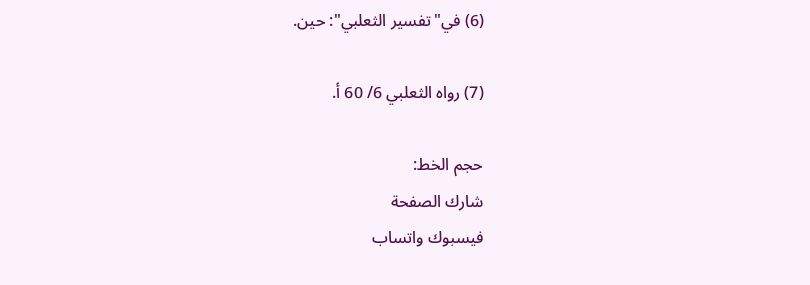(6) في"تفسير الثعلبي": حين.

(7) رواه الثعلبي 6/ 60 أ.

حجم الخط:
شارك الصفحة
فيسبوك واتساب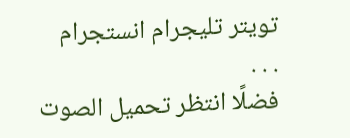تويتر تليجرام انستجرام
. . .
فضلًا انتظر تحميل الصوت